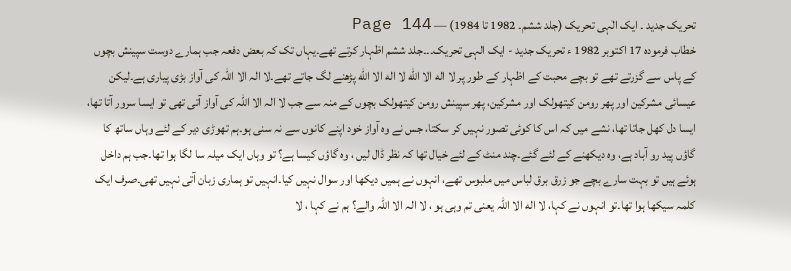تحریک جدید ۔ ایک الٰہی تحریک (جلد ششم۔ 1982 تا 1984) — Page 144
خطاب فرمودہ 17 اکتوبر 1982 ء تحریک جدید - ایک الہی تحریک۔۔۔جلد ششم اظہار کرتے تھے۔یہاں تک کہ بعض دفعہ جب ہمارے دوست سپینش بچوں کے پاس سے گزرتے تھے تو بچے محبت کے اظہار کے طور پر لا اله الا الله لا اله الا الله پڑھنے لگ جاتے تھے۔لا الہ الا اللہ کی آواز بڑی پیاری ہے۔لیکن عیسائی مشرکین اور پھر رومن کیتھولک اور مشرکین، پھر سپینش رومن کیتھولک بچوں کے منہ سے جب لا الہ الا اللہ کی آواز آتی تھی تو ایسا سرور آتا تھا، ایسا دل کھل جاتا تھا، نشے میں کہ اس کا کوئی تصور نہیں کر سکتا، جس نے وہ آواز خود اپنے کانوں سے نہ سنی ہو۔ہم تھوڑی دیر کے لئے وہاں ساتھ کا گاؤں پید رو آباد ہے، وہ دیکھنے کے لئے گئے۔چند منٹ کے لئے خیال تھا کہ نظر ڈال لیں ، وہ گاؤں کیسا ہے؟ تو وہاں ایک میلہ سا لگا ہوا تھا۔جب ہم داخل ہوئے ہیں تو بہت سارے بچے جو زرق برق لباس میں ملبوس تھے، انہوں نے ہمیں دیکھا اور سوال نہیں کیا۔انہیں تو ہماری زبان آتی نہیں تھی۔صرف ایک کلمہ سیکھا ہوا تھا۔تو انہوں نے کہا، لا اله الا اللہ یعنی تم وہی ہو ، لا الہ الا اللہ والے؟ ہم نے کہا ، لا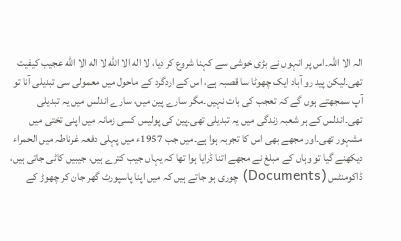الہ الا اللہ۔اس پر انہوں نے بڑی خوشی سے کہنا شروع کر دیا، لا اله الا الله لا اله الا الله عجیب کیفیت تھی۔لیکن پید رو آباد ایک چھوٹا سا قصبہ ہے، اس کے اردگرد کے ماحول میں معمولی سی تبدیلی آنا تو آپ سمجھتے ہوں گے کہ تعجب کی بات نہیں۔مگر سارے پین میں، سارے اندلس میں یہ تبدیلی تھی۔اندلس کے ہر شعبہ زندگی میں یہ تبدیلی تھی۔پین کی پولیس کسی زمانہ میں اپنی تختی میں مشہور تھی۔اور مجھے بھی اس کا تجربہ ہوا ہے۔میں جب 1957ء میں پہلی دفعہ غرناطہ میں الحمراء دیکھنے گیا تو وہاں کے مبلغ نے مجھے اتنا ڈرایا ہوا تھا کہ یہاں جیب کترے ہیں، جیبیں کاٹی جاتی ہیں، ڈاکومنٹس (Documents) چوری ہو جاتے ہیں کہ میں اپنا پاسپورٹ گھر جان کر چھوڑ کے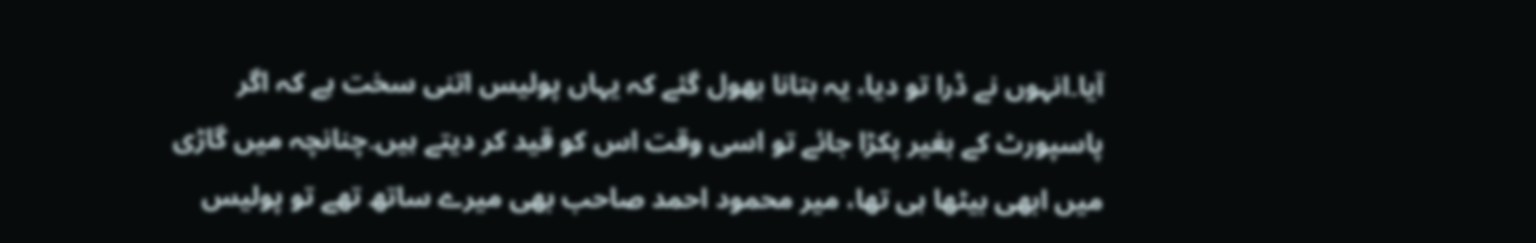آیا۔انہوں نے ڈرا تو دیا، یہ بتانا بھول گئے کہ یہاں پولیس اتنی سخت ہے کہ اگر پاسپورٹ کے بغیر پکڑا جائے تو اسی وقت اس کو قید کر دیتے ہیں۔چنانچہ میں گاڑی میں ابھی بیٹھا ہی تھا، میر محمود احمد صاحب بھی میرے ساتھ تھے تو پولیس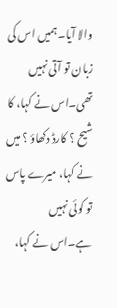والا آیا۔ہمیں اس کی زبان تو آتی نہیں تھی۔اس نے کہا، کا شیح ؟ کارڈ دکھاؤ ؟ میں نے کہا، میرے پاس تو کوئی نہیں ہے۔اس نے کہا،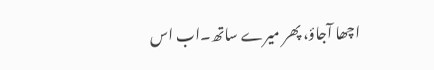اچھا آجاؤ، پھر میرے ساتھ۔اب اس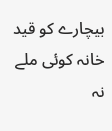بیچارے کو قید خانہ کوئی ملے نہ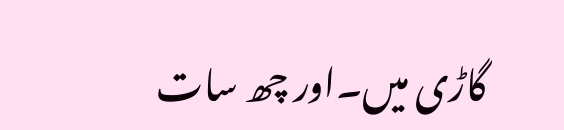گاڑی میں۔اور چھ سات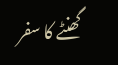گھنٹے کا سفر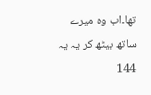تھا۔اب وہ میرے ساتھ بیٹھ کر یہ یہ 144